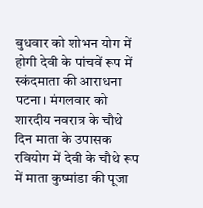बुधवार को शोभन योग में होगी देवी के पांचवें रूप में स्कंदमाता की आराधना
पटना। मंगलवार को शारदीय नवरात्र के चौथे दिन माता के उपासक रवियोग में देवी के चौथे रूप में माता कुष्मांडा की पूजा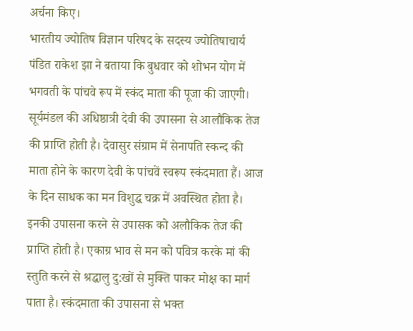अर्चना किए।
भारतीय ज्योतिष विज्ञान परिषद के सदस्य ज्योतिषाचार्य पंडित राकेश झा ने बताया कि बुधवार को शोभन योग में भगवती के पांचवे रूप में स्कंद माता की पूजा की जाएगी। सूर्यमंडल की अधिष्ठात्री देवी की उपासना से आलौकिक तेज की प्राप्ति होती है। देवासुर संग्राम में सेनापति स्कन्द की माता होने के कारण देवी के पांचवें स्वरूप स्कंदमाता हैं। आज के दिन साधक का मन विशुद्ध चक्र में अवस्थित होता है। इनकी उपासना करने से उपासक को अलौकिक तेज की प्राप्ति होती है। एकाग्र भाव से मन को पवित्र करके मां की स्तुति करने से श्रद्धालु दु:खों से मुक्ति पाकर मोक्ष का मार्ग पाता है। स्कंदमाता की उपासना से भक्त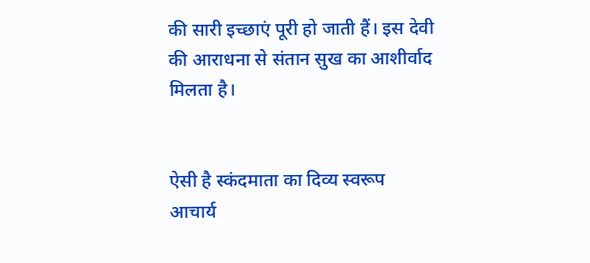की सारी इच्छाएं पूरी हो जाती हैं। इस देवी की आराधना से संतान सुख का आशीर्वाद मिलता है।


ऐसी है स्कंदमाता का दिव्य स्वरूप
आचार्य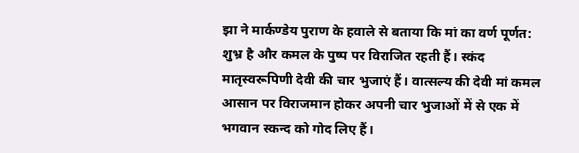झा ने मार्कण्डेय पुराण के हवाले से बताया कि मां का वर्ण पूर्णत: शुभ्र है और कमल के पुष्प पर विराजित रहती हैं। स्कंद मातृस्वरूपिणी देवी की चार भुजाएं हैं। वात्सल्य की देवी मां कमल आसान पर विराजमान होकर अपनी चार भुजाओं में से एक में भगवान स्कन्द को गोद लिए हैं।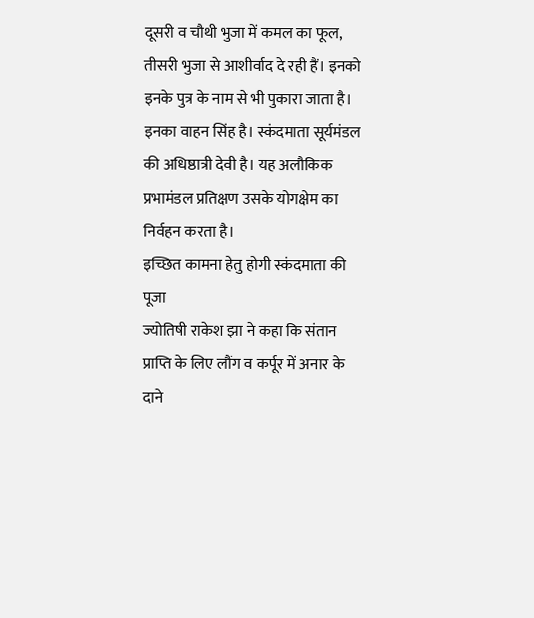दूसरी व चौथी भुजा में कमल का फूल, तीसरी भुजा से आशीर्वाद दे रही हैं। इनको इनके पुत्र के नाम से भी पुकारा जाता है। इनका वाहन सिंह है। स्कंदमाता सूर्यमंडल की अधिष्ठात्री देवी है। यह अलौकिक प्रभामंडल प्रतिक्षण उसके योगक्षेम का निर्वहन करता है।
इच्छित कामना हेतु होगी स्कंदमाता की पूजा
ज्योतिषी राकेश झा ने कहा कि संतान प्राप्ति के लिए लौंग व कर्पूर में अनार के दाने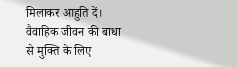मिलाकर आहुति दें। वैवाहिक जीवन की बाधा से मुक्ति के लिए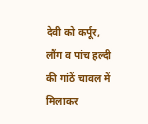देवी को कर्पूर, लौंग व पांच हल्दी की गांठें चावल में मिलाकर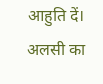आहुति दें। अलसी का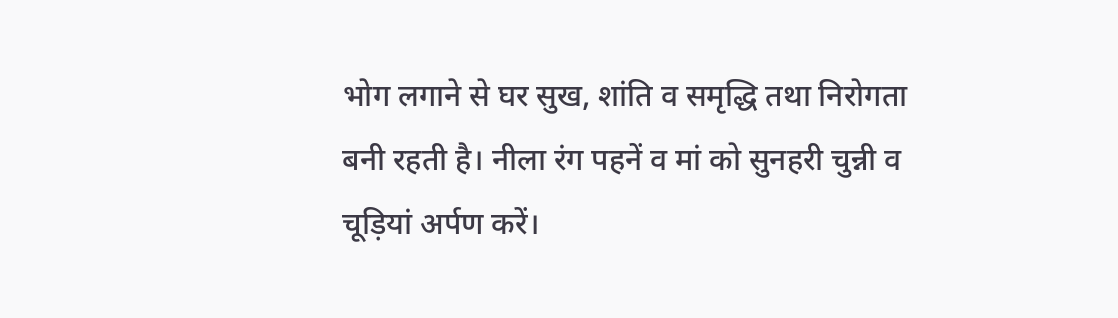भोग लगाने से घर सुख, शांति व समृद्धि तथा निरोगता बनी रहती है। नीला रंग पहनें व मां को सुनहरी चुन्नी व चूड़ियां अर्पण करें।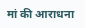मां की आराधना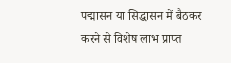पद्मासन या सिद्धासन में बैठकर करने से विशेष लाभ प्राप्त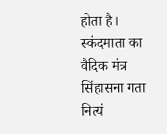होता है।
स्कंदमाता का वैदिक मंत्र
सिंहासना गता नित्यं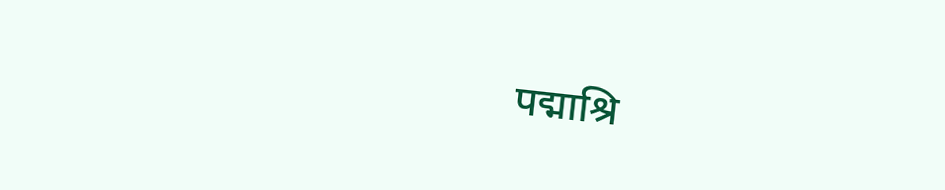पद्माश्रि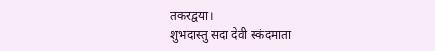तकरद्वया।
शुभदास्तु सदा देवी स्कंदमाता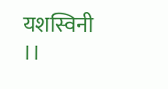यशस्विनी ।।